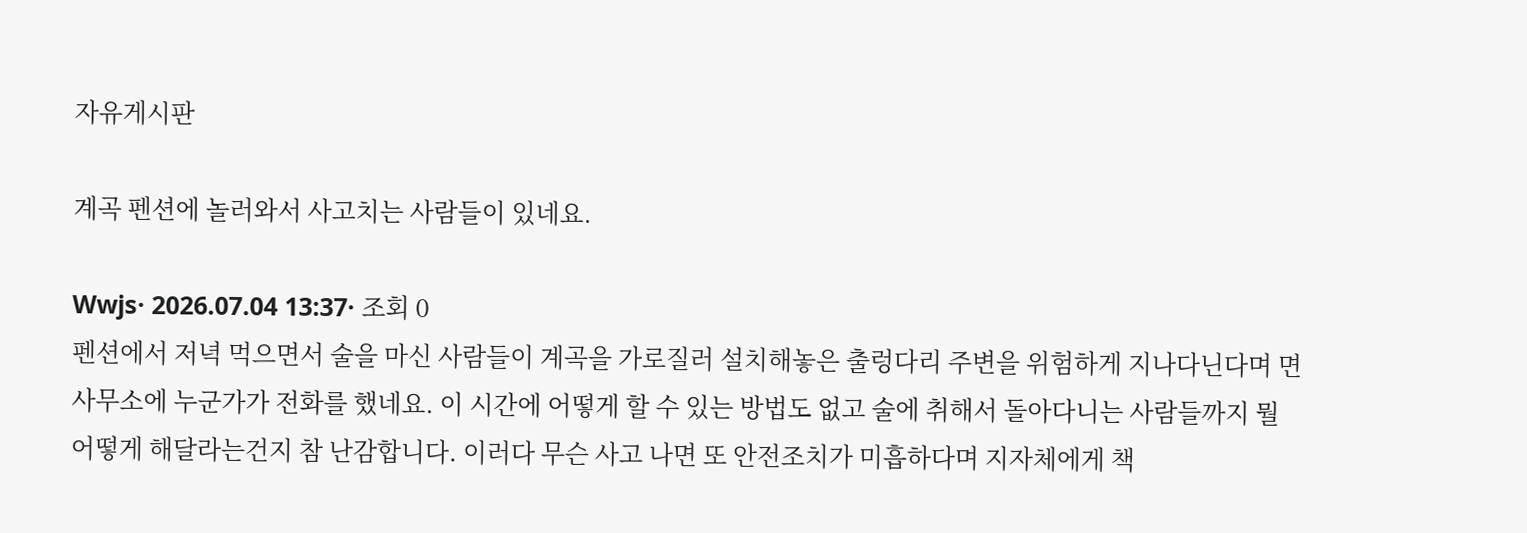자유게시판

계곡 펜션에 놀러와서 사고치는 사람들이 있네요.

Wwjs· 2026.07.04 13:37· 조회 0
펜션에서 저녁 먹으면서 술을 마신 사람들이 계곡을 가로질러 설치해놓은 출렁다리 주변을 위험하게 지나다닌다며 면사무소에 누군가가 전화를 했네요. 이 시간에 어떻게 할 수 있는 방법도 없고 술에 취해서 돌아다니는 사람들까지 뭘 어떻게 해달라는건지 참 난감합니다. 이러다 무슨 사고 나면 또 안전조치가 미흡하다며 지자체에게 책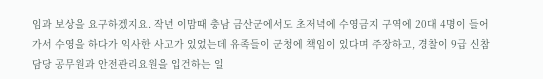임과 보상을 요구하겠지요. 작년 이맘때 충남 금산군에서도 초저녁에 수영금지 구역에 20대 4명이 들어가서 수영을 하다가 익사한 사고가 있었는데 유족들이 군청에 책임이 있다며 주장하고, 경찰이 9급 신참 담당 공무원과 안전관리요원을 입건하는 일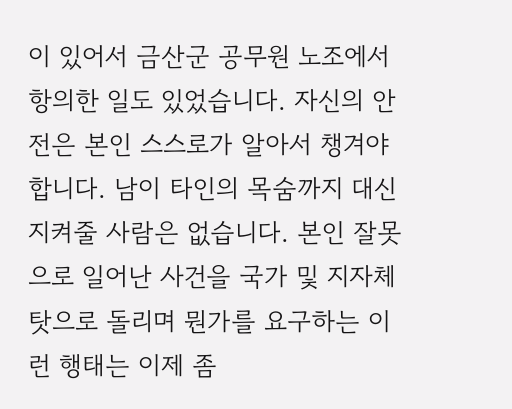이 있어서 금산군 공무원 노조에서 항의한 일도 있었습니다. 자신의 안전은 본인 스스로가 알아서 챙겨야 합니다. 남이 타인의 목숨까지 대신 지켜줄 사람은 없습니다. 본인 잘못으로 일어난 사건을 국가 및 지자체 탓으로 돌리며 뭔가를 요구하는 이런 행태는 이제 좀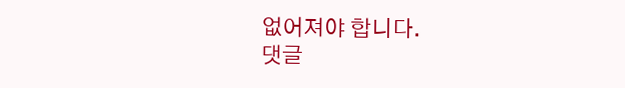없어져야 합니다.
댓글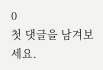0
첫 댓글을 남겨보세요.